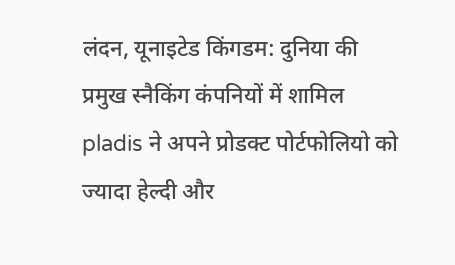लंदन, यूनाइटेड किंगडम: दुनिया की प्रमुख स्नैकिंग कंपनियों में शामिल pladis ने अपने प्रोडक्ट पोर्टफोलियो को ज्यादा हेल्दी और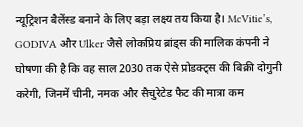न्यूट्रिशन बैलेंस्ड बनाने के लिए बड़ा लक्ष्य तय किया है। McVitie’s, GODIVA और Ulker जैसे लोकप्रिय ब्रांड्स की मालिक कंपनी ने घोषणा की है कि वह साल 2030 तक ऐसे प्रोडक्ट्स की बिक्री दोगुनी करेगी, जिनमें चीनी, नमक और सैचुरेटेड फैट की मात्रा कम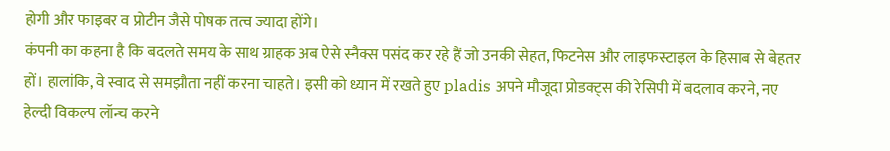होगी और फाइबर व प्रोटीन जैसे पोषक तत्व ज्यादा होंगे।
कंपनी का कहना है कि बदलते समय के साथ ग्राहक अब ऐसे स्नैक्स पसंद कर रहे हैं जो उनकी सेहत, फिटनेस और लाइफस्टाइल के हिसाब से बेहतर हों। हालांकि, वे स्वाद से समझौता नहीं करना चाहते। इसी को ध्यान में रखते हुए pladis अपने मौजूदा प्रोडक्ट्स की रेसिपी में बदलाव करने, नए हेल्दी विकल्प लॉन्च करने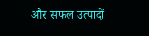और सफल उत्पादों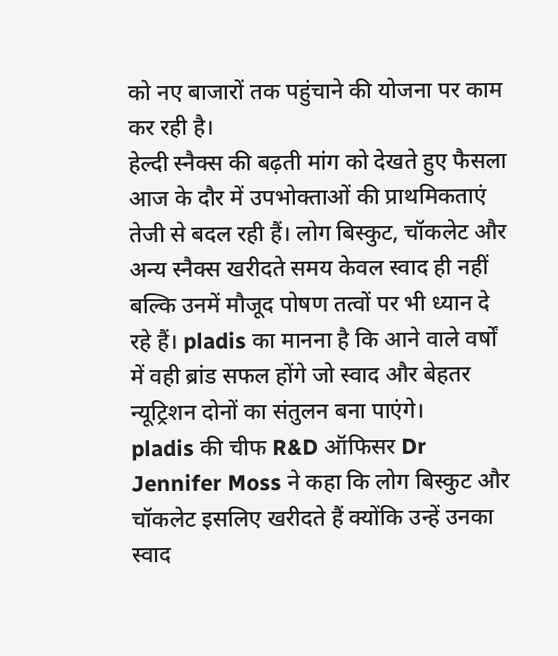को नए बाजारों तक पहुंचाने की योजना पर काम कर रही है।
हेल्दी स्नैक्स की बढ़ती मांग को देखते हुए फैसला
आज के दौर में उपभोक्ताओं की प्राथमिकताएं तेजी से बदल रही हैं। लोग बिस्कुट, चॉकलेट और अन्य स्नैक्स खरीदते समय केवल स्वाद ही नहीं बल्कि उनमें मौजूद पोषण तत्वों पर भी ध्यान दे रहे हैं। pladis का मानना है कि आने वाले वर्षों में वही ब्रांड सफल होंगे जो स्वाद और बेहतर न्यूट्रिशन दोनों का संतुलन बना पाएंगे।
pladis की चीफ R&D ऑफिसर Dr Jennifer Moss ने कहा कि लोग बिस्कुट और चॉकलेट इसलिए खरीदते हैं क्योंकि उन्हें उनका स्वाद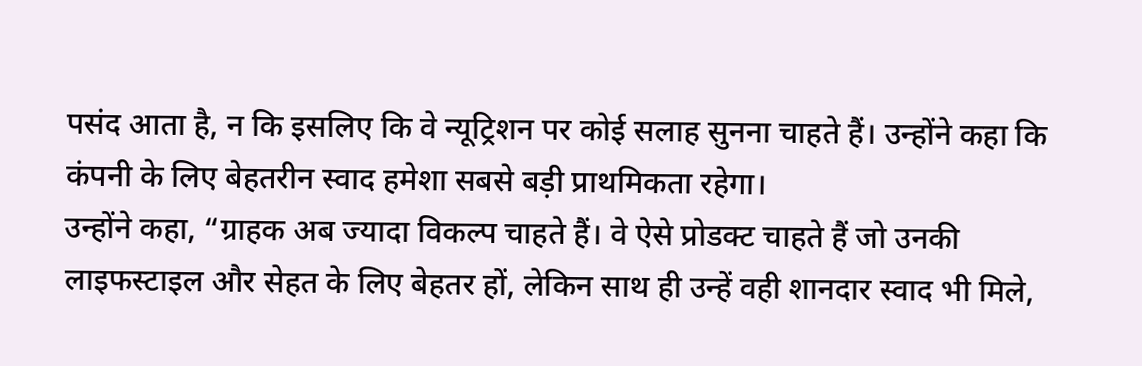पसंद आता है, न कि इसलिए कि वे न्यूट्रिशन पर कोई सलाह सुनना चाहते हैं। उन्होंने कहा कि कंपनी के लिए बेहतरीन स्वाद हमेशा सबसे बड़ी प्राथमिकता रहेगा।
उन्होंने कहा, “ग्राहक अब ज्यादा विकल्प चाहते हैं। वे ऐसे प्रोडक्ट चाहते हैं जो उनकी लाइफस्टाइल और सेहत के लिए बेहतर हों, लेकिन साथ ही उन्हें वही शानदार स्वाद भी मिले,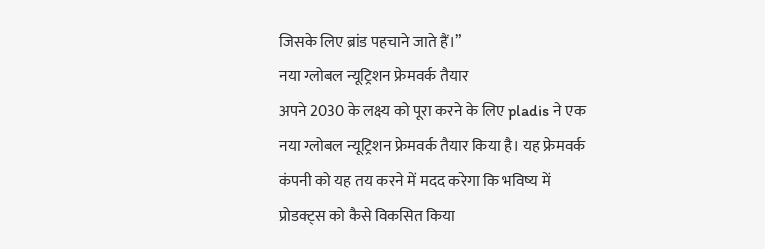जिसके लिए ब्रांड पहचाने जाते हैं।”
नया ग्लोबल न्यूट्रिशन फ्रेमवर्क तैयार
अपने 2030 के लक्ष्य को पूरा करने के लिए pladis ने एक नया ग्लोबल न्यूट्रिशन फ्रेमवर्क तैयार किया है। यह फ्रेमवर्क कंपनी को यह तय करने में मदद करेगा कि भविष्य में प्रोडक्ट्स को कैसे विकसित किया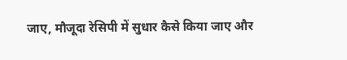जाए, मौजूदा रेसिपी में सुधार कैसे किया जाए और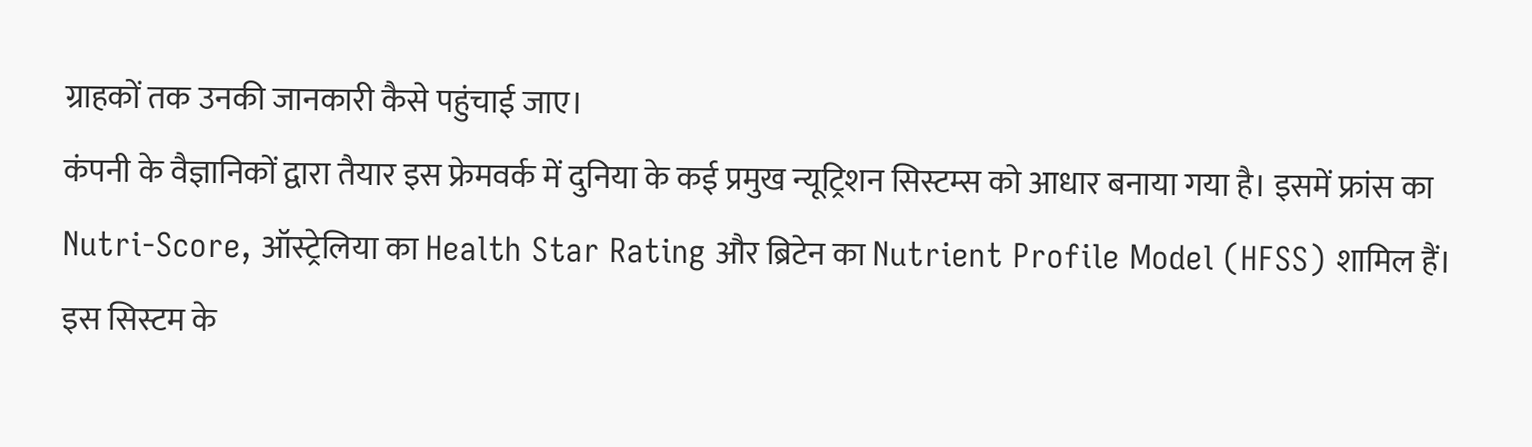ग्राहकों तक उनकी जानकारी कैसे पहुंचाई जाए।
कंपनी के वैज्ञानिकों द्वारा तैयार इस फ्रेमवर्क में दुनिया के कई प्रमुख न्यूट्रिशन सिस्टम्स को आधार बनाया गया है। इसमें फ्रांस का Nutri-Score, ऑस्ट्रेलिया का Health Star Rating और ब्रिटेन का Nutrient Profile Model (HFSS) शामिल हैं।
इस सिस्टम के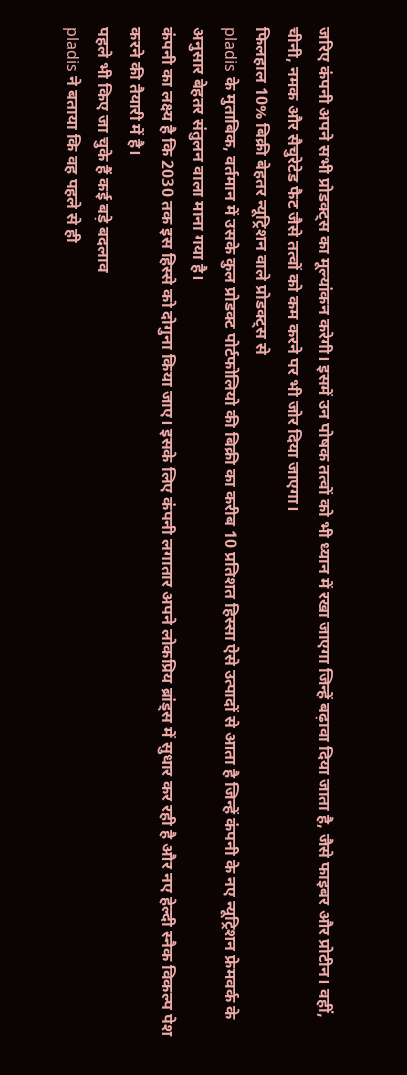जरिए कंपनी अपने सभी प्रोडक्ट्स का मूल्यांकन करेगी। इसमें उन पोषक तत्वों को भी ध्यान में रखा जाएगा जिन्हें बढ़ावा दिया जाता है, जैसे फाइबर और प्रोटीन। वहीं, चीनी, नमक और सैचुरेटेड फैट जैसे तत्वों को कम करने पर भी जोर दिया जाएगा।
फिलहाल 10% बिक्री बेहतर न्यूट्रिशन वाले प्रोडक्ट्स से
pladis के मुताबिक, वर्तमान में उसके कुल प्रोडक्ट पोर्टफोलियो की बिक्री का करीब 10 प्रतिशत हिस्सा ऐसे उत्पादों से आता है जिन्हें कंपनी के नए न्यूट्रिशन फ्रेमवर्क के अनुसार बेहतर संतुलन वाला माना गया है।
कंपनी का लक्ष्य है कि 2030 तक इस हिस्से को दोगुना किया जाए। इसके लिए कंपनी लगातार अपने लोकप्रिय ब्रांड्स में सुधार कर रही है और नए हेल्दी स्नैक विकल्प पेश करने की तैयारी में है।
पहले भी किए जा चुके हैं कई बड़े बदलाव
pladis ने बताया कि वह पहले से ही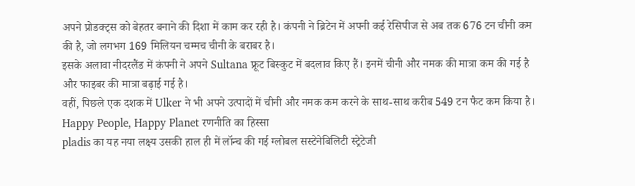अपने प्रोडक्ट्स को बेहतर बनाने की दिशा में काम कर रही है। कंपनी ने ब्रिटेन में अपनी कई रेसिपीज से अब तक 676 टन चीनी कम की है, जो लगभग 169 मिलियन चम्मच चीनी के बराबर है।
इसके अलावा नीदरलैंड में कंपनी ने अपने Sultana फ्रूट बिस्कुट में बदलाव किए हैं। इनमें चीनी और नमक की मात्रा कम की गई है और फाइबर की मात्रा बढ़ाई गई है।
वहीं, पिछले एक दशक में Ulker ने भी अपने उत्पादों में चीनी और नमक कम करने के साथ-साथ करीब 549 टन फैट कम किया है।
Happy People, Happy Planet रणनीति का हिस्सा
pladis का यह नया लक्ष्य उसकी हाल ही में लॉन्च की गई ग्लोबल सस्टेनेबिलिटी स्ट्रेटेजी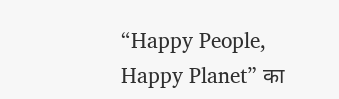“Happy People, Happy Planet” का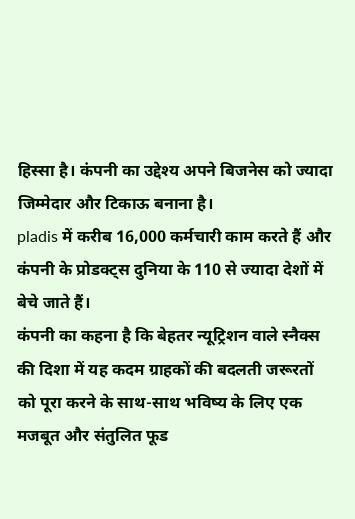हिस्सा है। कंपनी का उद्देश्य अपने बिजनेस को ज्यादा जिम्मेदार और टिकाऊ बनाना है।
pladis में करीब 16,000 कर्मचारी काम करते हैं और कंपनी के प्रोडक्ट्स दुनिया के 110 से ज्यादा देशों में बेचे जाते हैं।
कंपनी का कहना है कि बेहतर न्यूट्रिशन वाले स्नैक्स की दिशा में यह कदम ग्राहकों की बदलती जरूरतों को पूरा करने के साथ-साथ भविष्य के लिए एक मजबूत और संतुलित फूड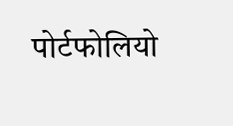पोर्टफोलियो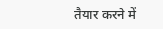तैयार करने में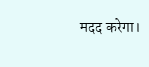मदद करेगा।